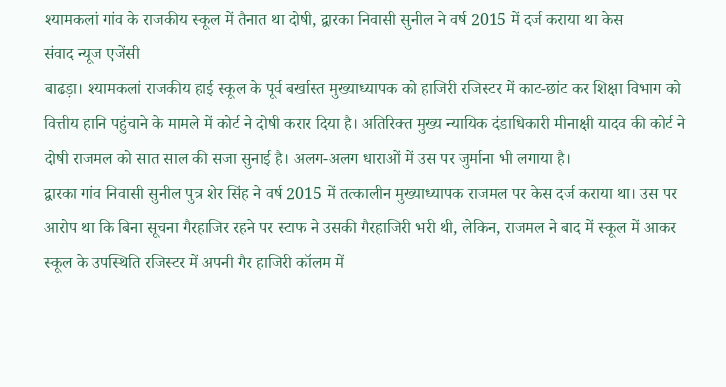श्यामकलां गांव के राजकीय स्कूल में तैनात था दोषी, द्वारका निवासी सुनील ने वर्ष 2015 में दर्ज कराया था केस
संवाद न्यूज एजेंसी
बाढड़ा। श्यामकलां राजकीय हाई स्कूल के पूर्व बर्खास्त मुख्याध्यापक को हाजिरी रजिस्टर में काट-छांट कर शिक्षा विभाग को वित्तीय हानि पहुंचाने के मामले में कोर्ट ने दोषी करार दिया है। अतिरिक्त मुख्य न्यायिक दंडाधिकारी मीनाक्षी यादव की कोर्ट ने दोषी राजमल को सात साल की सजा सुनाई है। अलग-अलग धाराओं में उस पर जुर्माना भी लगाया है।
द्वारका गांव निवासी सुनील पुत्र शेर सिंह ने वर्ष 2015 में तत्कालीन मुख्याध्यापक राजमल पर केस दर्ज कराया था। उस पर आरोप था कि बिना सूचना गैरहाजिर रहने पर स्टाफ ने उसकी गैरहाजिरी भरी थी, लेकिन, राजमल ने बाद में स्कूल में आकर स्कूल के उपस्थिति रजिस्टर में अपनी गैर हाजिरी कॉलम में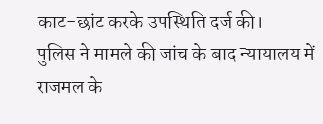काट-छांट करके उपस्थिति दर्ज की।
पुलिस ने मामले की जांच के बाद न्यायालय में राजमल के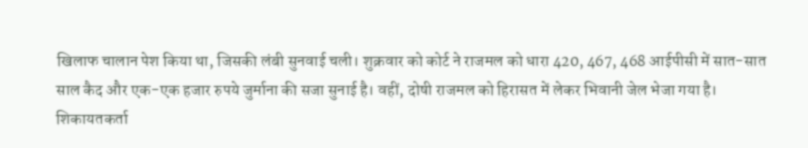खिलाफ चालान पेश किया था, जिसकी लंबी सुनवाई चली। शुक्रवार को कोर्ट ने राजमल को धारा 420, 467, 468 आईपीसी में सात-सात साल कैद और एक-एक हजार रुपये जुर्माना की सजा सुनाई है। वहीं, दोषी राजमल को हिरासत में लेकर भिवानी जेल भेजा गया है।
शिकायतकर्ता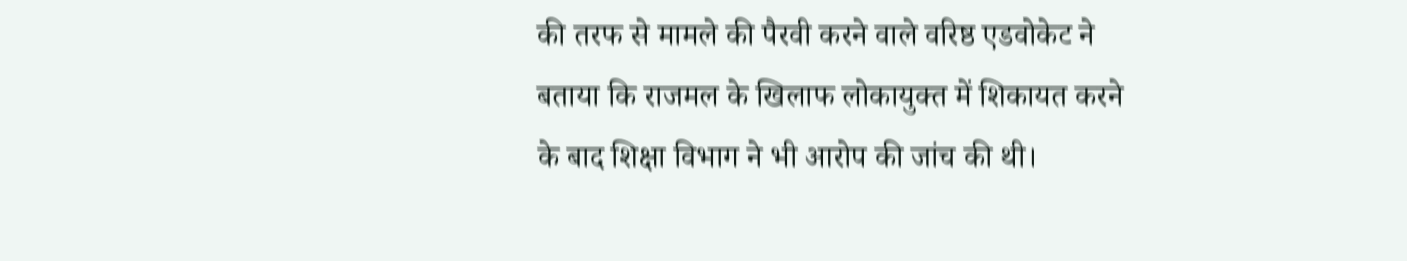की तरफ से मामले की पैरवी करने वाले वरिष्ठ एडवोकेट ने बताया कि राजमल के खिलाफ लोकायुक्त में शिकायत करने के बाद शिक्षा विभाग ने भी आरोप की जांच की थी।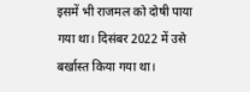इसमें भी राजमल को दोषी पाया गया था। दिसंबर 2022 में उसे बर्खास्त किया गया था।